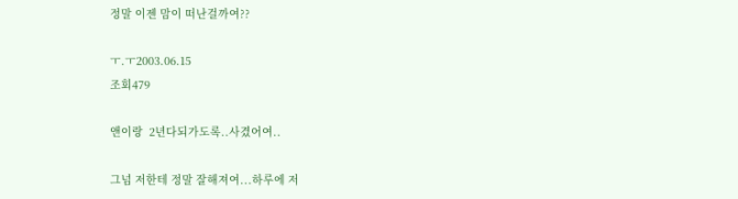정말 이젠 맘이 떠난걸까여??

ㅜ.ㅜ2003.06.15
조회479

앤이랑  2년다되가도록..사겼어여..

그넘 저한테 정말 잘해져여...하루에 저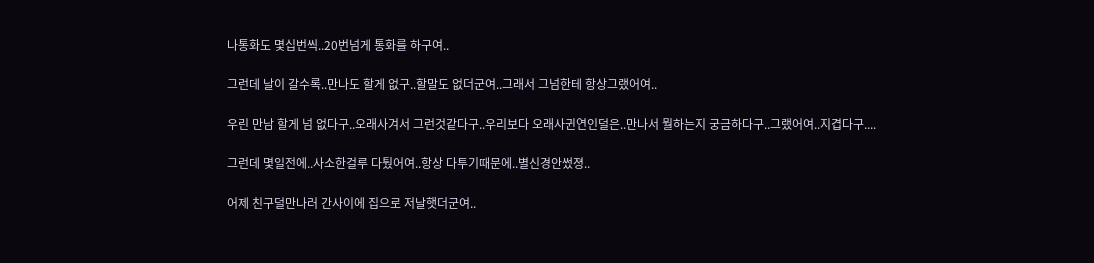나통화도 몇십번씩..20번넘게 통화를 하구여..

그런데 날이 갈수록..만나도 할게 없구..할말도 없더군여..그래서 그넘한테 항상그랬어여..

우린 만남 할게 넘 없다구..오래사겨서 그런것같다구..우리보다 오래사귄연인덜은..만나서 뭘하는지 궁금하다구..그랬어여..지겹다구....

그런데 몇일전에..사소한걸루 다퉜어여..항상 다투기때문에..별신경안썼졍..

어제 친구덜만나러 간사이에 집으로 저날햇더군여..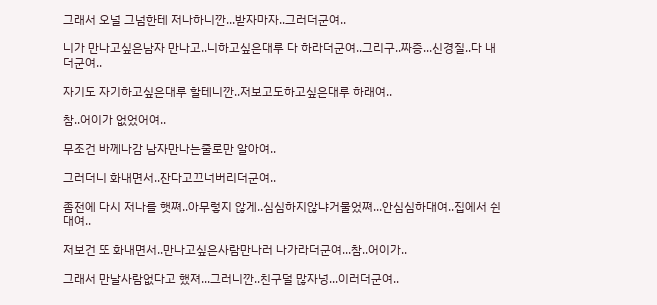그래서 오널 그넘한테 저나하니깐...받자마자..그러더군여..

니가 만나고싶은남자 만나고..니하고싶은대루 다 하라더군여..그리구..짜증...신경질..다 내더군여..

자기도 자기하고싶은대루 할테니깐..저보고도하고싶은대루 하래여..

참..어이가 없었어여..

무조건 바께나감 남자만나는줄로만 알아여..

그러더니 화내면서..잔다고끄너버리더군여..

좀전에 다시 저나를 햇쪄..아무렇지 않게..심심하지않냐거물었쪄...안심심하대여..집에서 쉰대여..

저보건 또 화내면서..만나고싶은사람만나러 나가라더군여...참..어이가..

그래서 만날사람없다고 했져...그러니깐..친구덜 많자넝...이러더군여..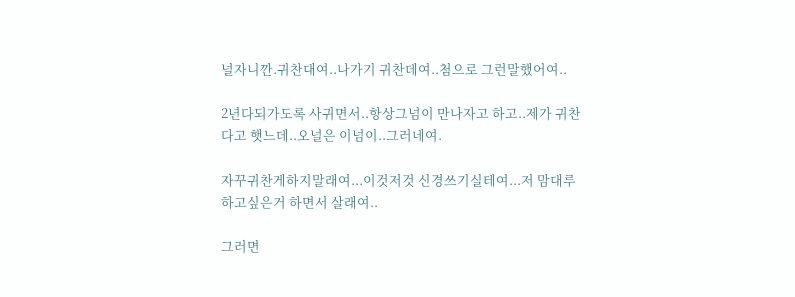널자니깐.귀찬대여..나가기 귀찬데여..첨으로 그런말했어여..

2년다되가도록 사귀면서..항상그넘이 만나자고 하고..제가 귀찬다고 햇느데..오널은 이넘이..그러네여.

자꾸귀찬게하지말래여...이것저것 신경쓰기실테여...저 맘대루 하고싶은거 하면서 살래여..

그러면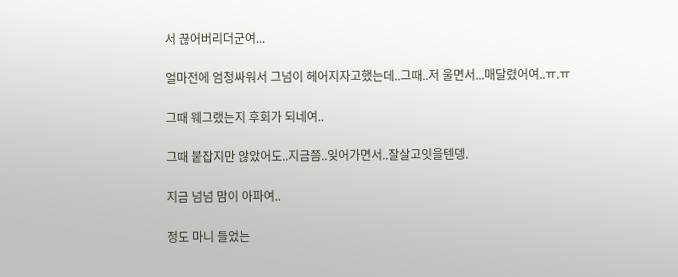서 끊어버리더군여...

얼마전에 엄청싸워서 그넘이 헤어지자고했는데..그때..저 울면서...매달렸어여..ㅠ.ㅠ

그때 웨그랬는지 후회가 되네여..

그때 붙잡지만 않았어도..지금쯤..잊어가면서..잘살고잇을텐뎅.

지금 넘넘 맘이 아파여..

정도 마니 들었는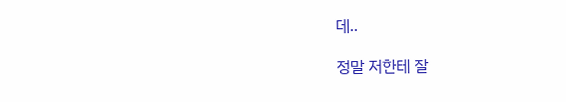데..

정말 저한테 잘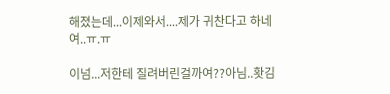해졌는데...이제와서....제가 귀찬다고 하네여..ㅠ.ㅠ

이넘...저한테 질려버린걸까여??아님..홧김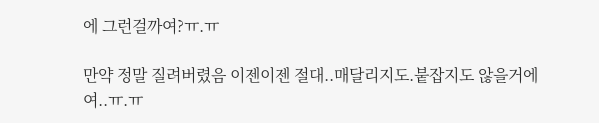에 그런걸까여?ㅠ.ㅠ

만약 정말 질려버렸음 이젠이젠 절대..매달리지도.붙잡지도 않을거에여..ㅠ.ㅠ